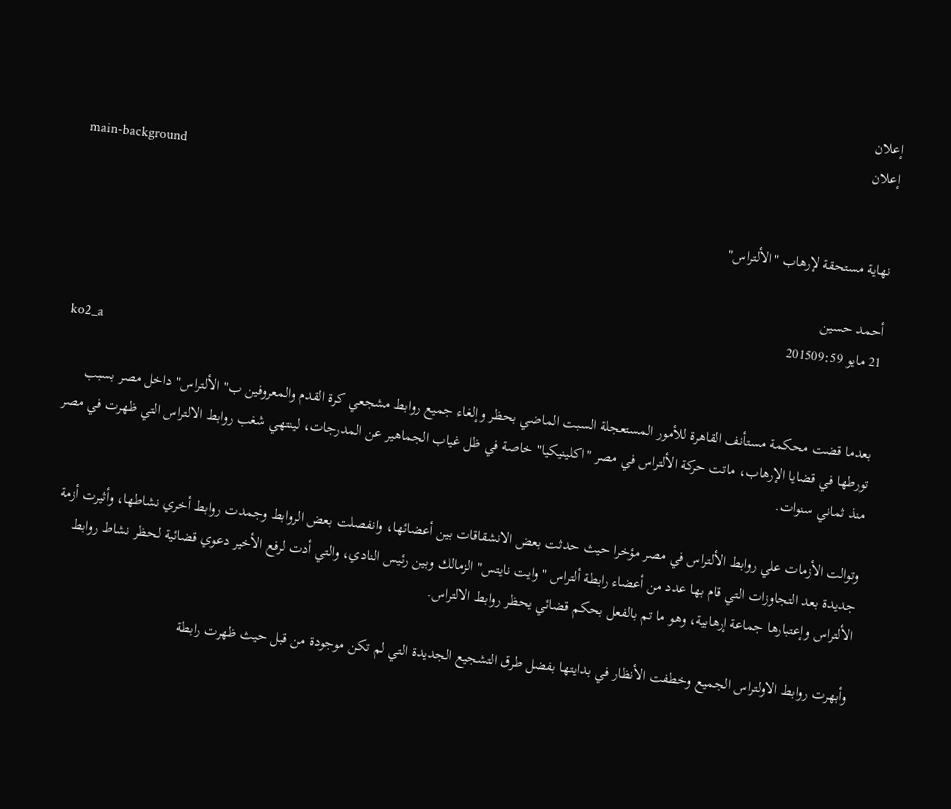إعلان
إعلان
main-background

نهاية مستحقة لإرهاب "الألتراس"

أحمد حسين
21 مايو 201509:59
ko2_a

بعدما قضت محكمة مستأنف القاهرة للأمور المستعجلة السبت الماضي بحظر وإلغاء جميع روابط مشجعي كرة القدم والمعروفين ب" الألتراس" داخل مصر بسبب تورطها في قضايا الإرهاب، ماتت حركة الألتراس في مصر "اكلينيكيا" خاصة في ظل غياب الجماهير عن المدرجات، لينتهي شغب روابط الالتراس التي ظهرت في مصر منذ ثماني سنوات.

وتوالت الأزمات علي روابط الألتراس في مصر مؤخرا حيث حدثت بعض الانشقاقات بين أعضائها، وانفصلت بعض الروابط وجمدت روابط أخري نشاطها، وأثيرت أزمة جديدة بعد التجاوزات التي قام بها عدد من أعضاء رابطة ألتراس "وايت نايتس" الزمالك وبين رئيس النادي، والتي أدت لرفع الأخير دعوي قضائية لحظر نشاط روابط الألتراس وإعتبارها جماعة إرهابية، وهو ما تم بالفعل بحكم قضائي يحظر روابط الالتراس.

وأبهرت روابط الاولتراس الجميع وخطفت الأنظار في بدايتها بفضل طرق التشجيع الجديدة التي لم تكن موجودة من قبل حيث ظهرت رابطة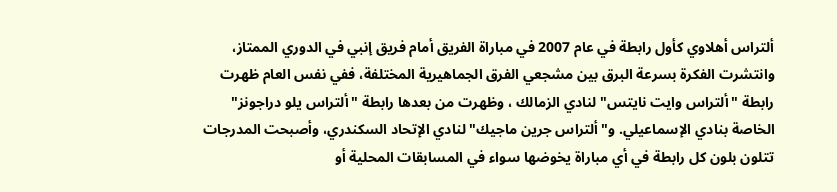ألتراس أهلاوي كأول رابطة في عام 2007 في مباراة الفريق أمام فريق إنبي في الدوري الممتاز، وانتشرت الفكرة بسرعة البرق بين مشجعي الفرق الجماهيرية المختلفة، ففي نفس العام ظهرت رابطة "ألتراس وايت نايتس" لنادي الزمالك ، وظهرت من بعدها رابطة "ألتراس يلو دراجونز" الخاصة بنادي الإسماعيلي. و"ألتراس جرين ماجيك" لنادي الإتحاد السكندري، وأصبحت المدرجات تتلون بلون كل رابطة في أي مباراة يخوضها سواء في المسابقات المحلية أو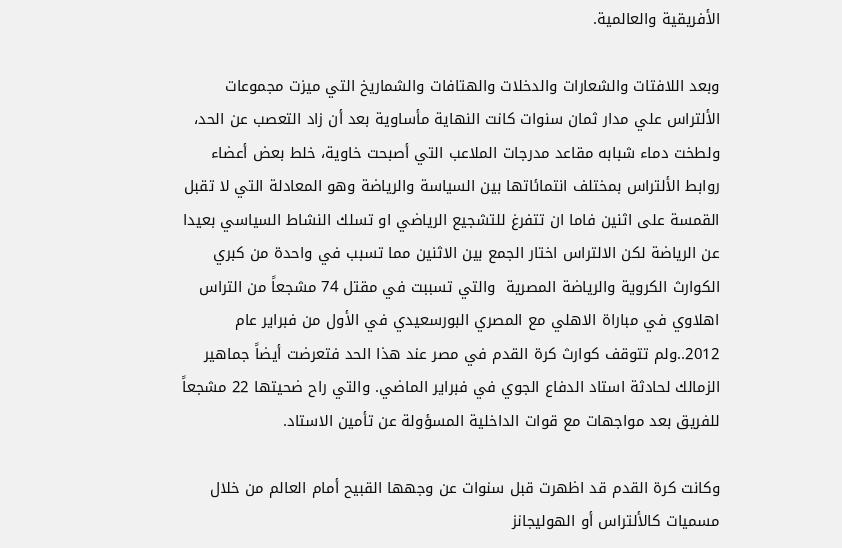الأفريقية والعالمية.

وبعد اللافتات والشعارات والدخلات والهتافات والشماريخ التي ميزت مجموعات الألتراس علي مدار ثمان سنوات كانت النهاية مأساوية بعد أن زاد التعصب عن الحد، ولطخت دماء شبابه مقاعد مدرجات الملاعب التي أصبحت خاوية، خلط بعض أعضاء روابط الألتراس بمختلف انتمائاتها بين السياسة والرياضة وهو المعادلة التي لا تقبل القمسة على اثنين فاما ان تتفرغ للتشجيع الرياضي او تسلك النشاط السياسي بعيدا عن الرياضة لكن الالتراس اختار الجمع بين الاثنين مما تسبب في واحدة من كبري الكوارث الكروية والرياضة المصرية  والتي تسببت في مقتل 74 مشجعاً من التراس اهلاوي في مباراة الاهلي مع المصري البورسعيدي في الأول من فبراير عام 2012..ولم تتوقف كوارث كرة القدم في مصر عند هذا الحد فتعرضت أيضاً جماهير الزمالك لحادثة استاد الدفاع الجوي في فبراير الماضي. والتي راح ضحيتها 22 مشجعاً للفريق بعد مواجهات مع قوات الداخلية المسؤولة عن تأمين الاستاد.

وكانت كرة القدم قد اظهرت قبل سنوات عن وجهها القبيح أمام العالم من خلال مسميات كالألتراس أو الهوليجانز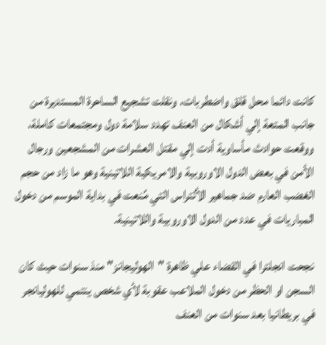كانت دائما محل قلق واضطربات، ونقلت تشجيع الساحرة المستديرة من جانب المتعة إلي أشكال من العنف تهدد سلامة دول ومجتمعات كاملة، ووقعت حوادث مأساوية أدت إلي مقتل العشرات من المشجعين ورجال الأمن في بعض الدول الاوروبية والامريكية اللاتينية وهو ما زاد من حجم الغضب العارم ضد جماهير الألتراس التي مُنعت في بداية الموسم من دخول المباريات في عدد من الدول الاوروبية واللاتينية.

نجحت انجلترا في القضاء علي ظاهرة "الهوليجانز" منذ سنوات حيث كان السجن او الحظر من دخول الملاعب عقوبة لأي شخص ينتمي للهوليانجر في بريطانيا بعد سنوات من العنف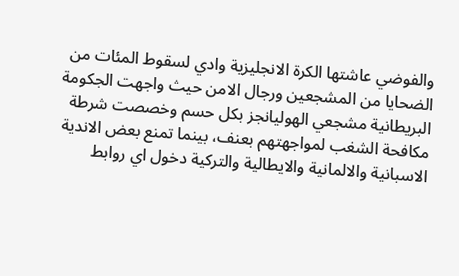والفوضي عاشتها الكرة الانجليزية وادي لسقوط المئات من الضحايا من المشجعين ورجال الامن حيث واجهت الجكومة البريطانية مشجعي الهوليانجز بكل حسم وخصصت شرطة مكافحة الشغب لمواجهتهم بعنف، بينما تمنع بعض الاندية الاسبانية والالمانية والايطالية والتركية دخول اي روابط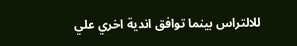للالتراس بينما توافق اندية اخري علي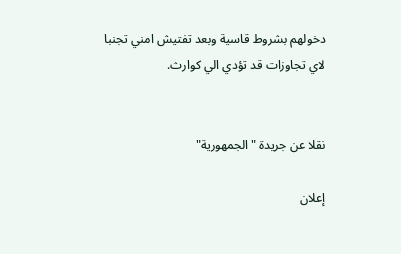دخولهم بشروط قاسية وبعد تفتيش امني تجنبا لاي تجاوزات قد تؤدي الي كوارث.


نقلا عن جريدة "الجمهورية"

إعلان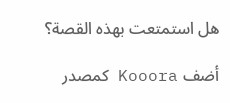هل استمتعت بهذه القصة؟

أضف Kooora كمصدر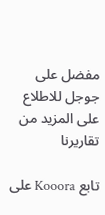مفضل على جوجل للاطلاع على المزيد من تقاريرنا

تابع Kooora على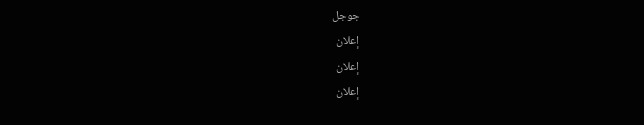جوجل
إعلان
إعلان
إعلان